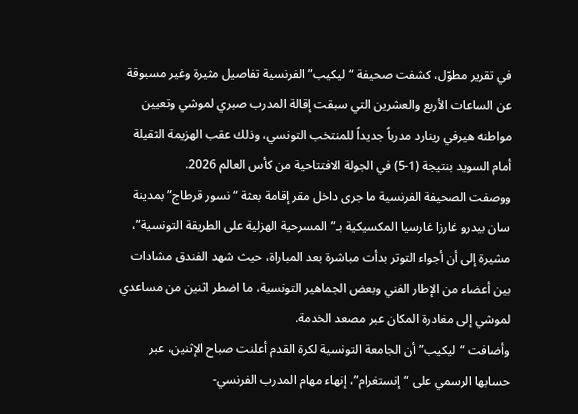في تقرير مطوّل، كشفت صحيفة “ليكيب” الفرنسية تفاصيل مثيرة وغير مسبوقة عن الساعات الأربع والعشرين التي سبقت إقالة المدرب صبري لموشي وتعيين مواطنه هيرفي رينارد مدرباً جديداً للمنتخب التونسي، وذلك عقب الهزيمة الثقيلة أمام السويد بنتيجة (1-5) في الجولة الافتتاحية من كأس العالم 2026.
ووصفت الصحيفة الفرنسية ما جرى داخل مقر إقامة بعثة “نسور قرطاج” بمدينة سان بيدرو غارزا غارسيا المكسيكية بـ”المسرحية الهزلية على الطريقة التونسية”، مشيرة إلى أن أجواء التوتر بدأت مباشرة بعد المباراة، حيث شهد الفندق مشادات بين أعضاء من الإطار الفني وبعض الجماهير التونسية، ما اضطر اثنين من مساعدي لموشي إلى مغادرة المكان عبر مصعد الخدمة.
وأضافت “ليكيب” أن الجامعة التونسية لكرة القدم أعلنت صباح الإثنين، عبر حسابها الرسمي على “إنستغرام”، إنهاء مهام المدرب الفرنسي-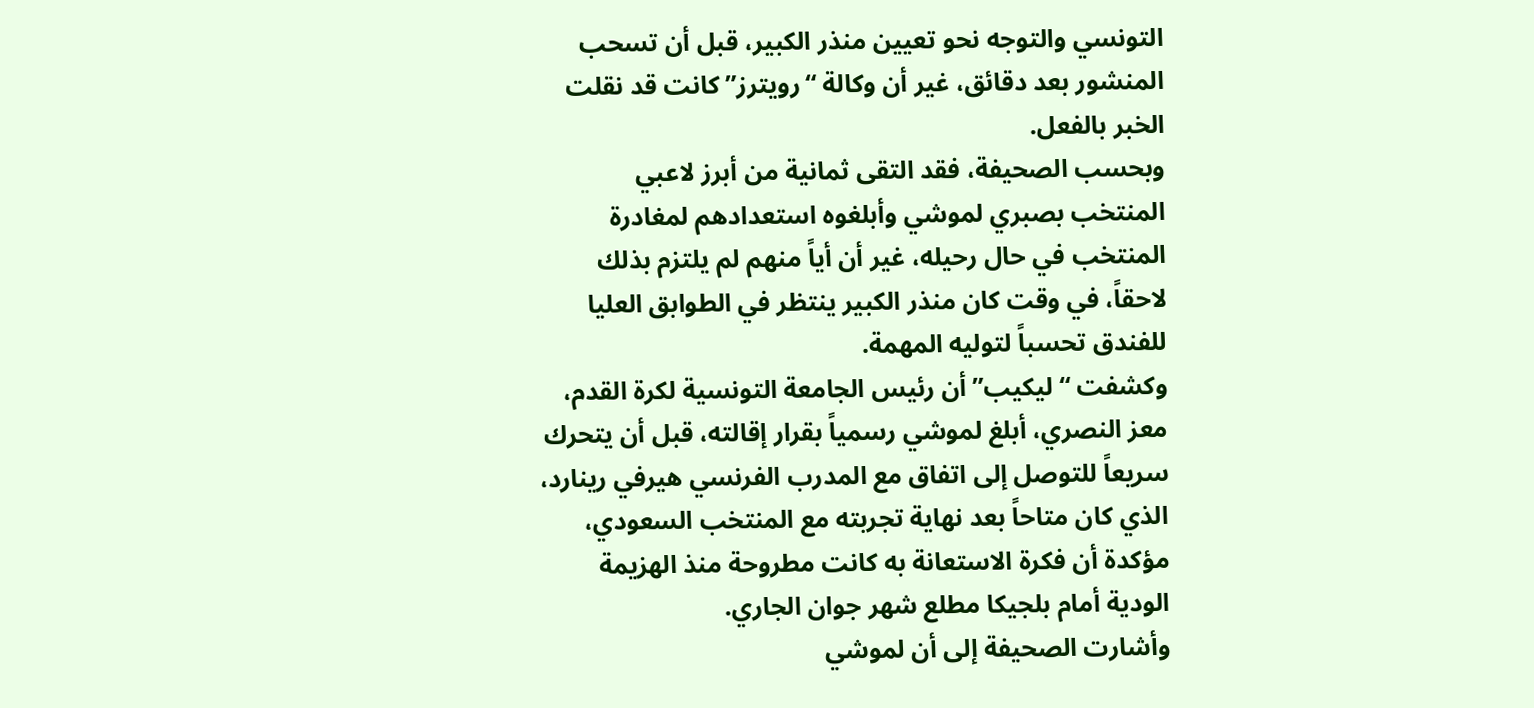التونسي والتوجه نحو تعيين منذر الكبير، قبل أن تسحب المنشور بعد دقائق، غير أن وكالة “رويترز” كانت قد نقلت الخبر بالفعل.
وبحسب الصحيفة، فقد التقى ثمانية من أبرز لاعبي المنتخب بصبري لموشي وأبلغوه استعدادهم لمغادرة المنتخب في حال رحيله، غير أن أياً منهم لم يلتزم بذلك لاحقاً، في وقت كان منذر الكبير ينتظر في الطوابق العليا للفندق تحسباً لتوليه المهمة.
وكشفت “ليكيب” أن رئيس الجامعة التونسية لكرة القدم، معز النصري، أبلغ لموشي رسمياً بقرار إقالته، قبل أن يتحرك سريعاً للتوصل إلى اتفاق مع المدرب الفرنسي هيرفي رينارد، الذي كان متاحاً بعد نهاية تجربته مع المنتخب السعودي، مؤكدة أن فكرة الاستعانة به كانت مطروحة منذ الهزيمة الودية أمام بلجيكا مطلع شهر جوان الجاري.
وأشارت الصحيفة إلى أن لموشي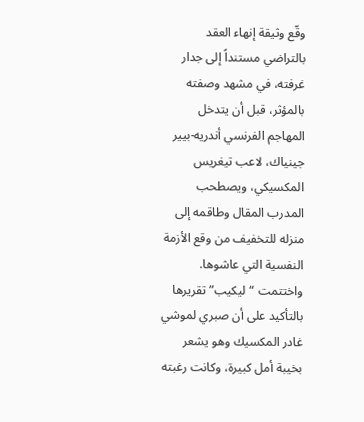وقّع وثيقة إنهاء العقد بالتراضي مستنداً إلى جدار غرفته، في مشهد وصفته بالمؤثر، قبل أن يتدخل المهاجم الفرنسي أندريه-بيير جينياك، لاعب تيغريس المكسيكي، ويصطحب المدرب المقال وطاقمه إلى منزله للتخفيف من وقع الأزمة النفسية التي عاشوها.
واختتمت “ليكيب” تقريرها بالتأكيد على أن صبري لموشي غادر المكسيك وهو يشعر بخيبة أمل كبيرة، وكانت رغبته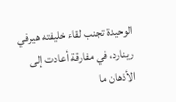الوحيدة تجنب لقاء خليفته هيرفي رينارد، في مفارقة أعادت إلى الأذهان ما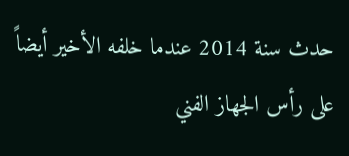حدث سنة 2014 عندما خلفه الأخير أيضاً على رأس الجهاز الفني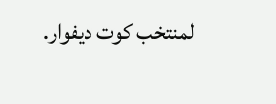لمنتخب كوت ديفوار.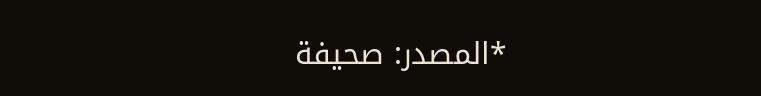*المصدر: صحيفة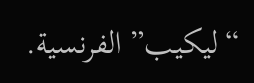“ليكيب” الفرنسية.